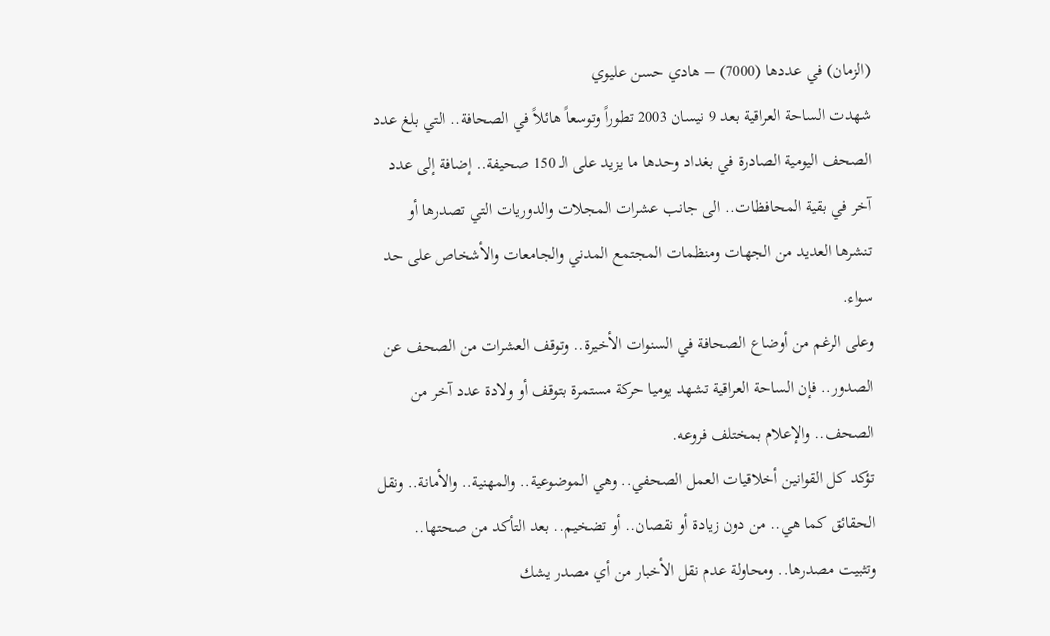(الزمان) في عددها (7000) – هادي حسن عليوي
شهدت الساحة العراقية بعد 9 نيسان 2003 تطوراً وتوسعاً هائلاً في الصحافة.. التي بلغ عدد الصحف اليومية الصادرة في بغداد وحدها ما يزيد على الـ 150 صحيفة.. إضافة إلى عدد آخر في بقية المحافظات.. الى جانب عشرات المجلات والدوريات التي تصدرها أو تنشرها العديد من الجهات ومنظمات المجتمع المدني والجامعات والأشخاص على حد سواء.
وعلى الرغم من أوضاع الصحافة في السنوات الأخيرة.. وتوقف العشرات من الصحف عن الصدور.. فإن الساحة العراقية تشهد يوميا حركة مستمرة بتوقف أو ولادة عدد آخر من الصحف.. والإعلام بمختلف فروعه.
تؤكد كل القوانين أخلاقيات العمل الصحفي.. وهي الموضوعية.. والمهنية.. والأمانة.. ونقل الحقائق كما هي.. من دون زيادة أو نقصان.. أو تضخيم.. بعد التأكد من صحتها.. وتثبيت مصدرها.. ومحاولة عدم نقل الأخبار من أي مصدر يشك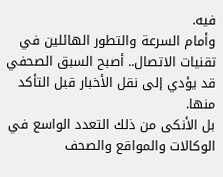فيه.
وأمام السرعة والتطور الهائلين في تقنيات الاتصال.. أصبح السبق الصحفي قد يؤدي إلى نقل الأخبار قبل التأكد منها.
بل الأنكى من ذلك التعدد الواسع في الوكالات والمواقع والصحف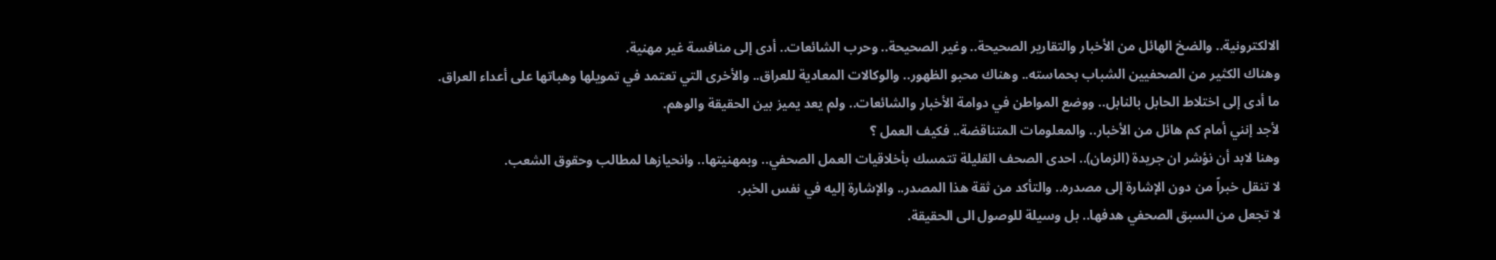الالكترونية.. والضخ الهائل من الأخبار والتقارير الصحيحة.. وغير الصحيحة.. وحرب الشائعات.. أدى إلى منافسة غير مهنية.
وهناك الكثير من الصحفيين الشباب بحماسته.. وهناك محبو الظهور.. والوكالات المعادية للعراق.. والأخرى التي تعتمد في تمويلها وهباتها على أعداء العراق.
ما أدى إلى اختلاط الحابل بالنابل.. ووضع المواطن في دوامة الأخبار والشائعات.. ولم يعد يميز بين الحقيقة والوهم.
لأجد إنني أمام كم هائل من الأخبار.. والمعلومات المتناقضة.. فكيف العمل ؟
وهنا لابد أن نؤشر ان جريدة (الزمان).. احدى الصحف القليلة تتمسك بأخلاقيات العمل الصحفي.. وبمهنيتها.. وانحيازها لمطالب وحقوق الشعب.
لا تنقل خبراً من دون الإشارة إلى مصدره.. والتأكد من ثقة هذا المصدر.. والإشارة إليه في نفس الخبر.
لا تجعل من السبق الصحفي هدفها.. بل وسيلة للوصول الى الحقيقة.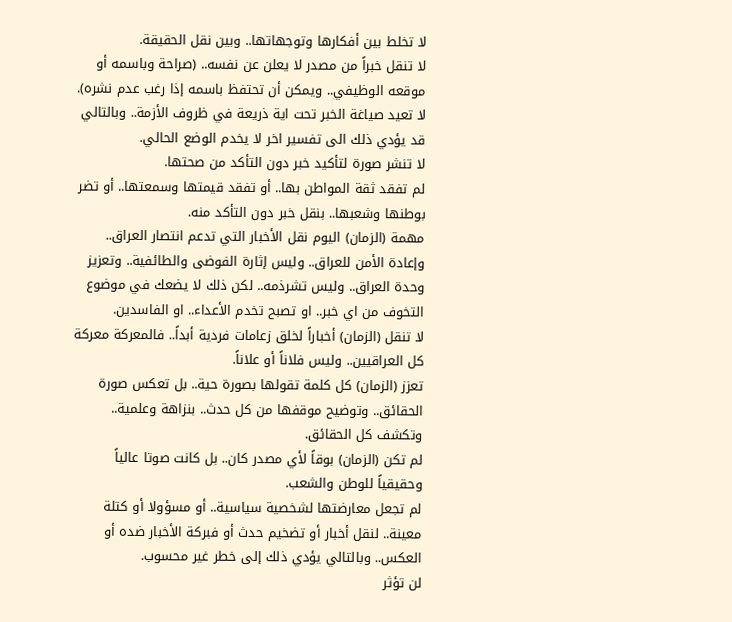لا تخلط بين أفكارها وتوجهاتها.. وبين نقل الحقيقة.
لا تنقل خبراً من مصدر لا يعلن عن نفسه.. (صراحة وباسمه أو موقعه الوظيفي.. ويمكن أن تحتفظ باسمه إذا رغب عدم نشره).
لا تعيد صياغة الخبر تحت اية ذريعة في ظروف الأزمة.. وبالتالي قد يؤدي ذلك الى تفسير اخر لا يخدم الوضع الحالي.
لا تنشر صورة لتأكيد خبر دون التأكد من صحتها.
لم تفقد ثقة المواطن بها.. أو تفقد قيمتها وسمعتها.. أو تضر بوطنها وشعبها.. بنقل خبر دون التأكد منه.
مهمة (الزمان) اليوم نقل الأخبار التي تدعم انتصار العراق.. وإعادة الأمن للعراق.. وليس إثارة الفوضى والطائفية.. وتعزيز وحدة العراق.. وليس تشرذمه.. لكن ذلك لا يضعك في موضوع التخوف من اي خبر.. او تصبح تخدم الأعداء.. او الفاسدين.
لا تنقل (الزمان) أخباراً لخلق زعامات فردية أبداً.. فالمعركة معركة كل العراقيين.. وليس فلاناً أو علاناً.
تعزز (الزمان) كل كلمة تقولها بصورة حية.. بل تعكس صورة الحقائق.. وتوضيح موقفها من كل حدث.. بنزاهة وعلمية.. وتكشف كل الحقائق.
لم تكن (الزمان) بوقاً لأي مصدر كان.. بل كانت صوتا عالياً وحقيقياً للوطن والشعب.
لم تجعل معارضتها لشخصية سياسية.. أو مسؤولا أو كتلة معينة.. لنقل أخبار أو تضخيم حدث أو فبركة الأخبار ضده أو العكس.. وبالتالي يؤدي ذلك إلى خطر غير محسوب.
لن تؤثر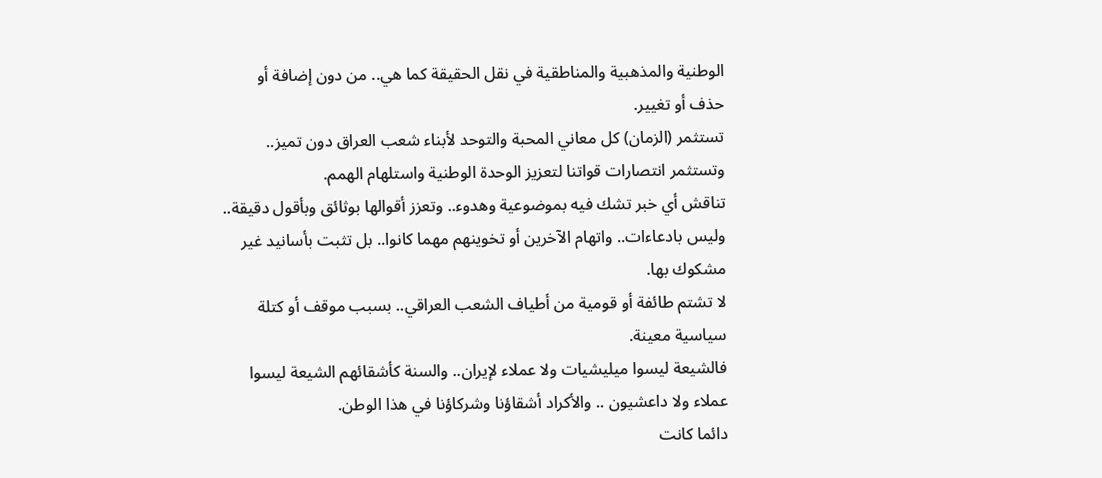الوطنية والمذهبية والمناطقية في نقل الحقيقة كما هي.. من دون إضافة أو حذف أو تغيير.
تستثمر (الزمان) كل معاني المحبة والتوحد لأبناء شعب العراق دون تميز.. وتستثمر انتصارات قواتنا لتعزيز الوحدة الوطنية واستلهام الهمم.
تناقش أي خبر تشك فيه بموضوعية وهدوء.. وتعزز أقوالها بوثائق وبأقول دقيقة.. وليس بادعاءات.. واتهام الآخرين أو تخوينهم مهما كانوا.. بل تثبت بأسانيد غير مشكوك بها.
لا تشتم طائفة أو قومية من أطياف الشعب العراقي.. بسبب موقف أو كتلة سياسية معينة.
فالشيعة ليسوا ميليشيات ولا عملاء لإيران.. والسنة كأشقائهم الشيعة ليسوا عملاء ولا داعشيون .. والأكراد أشقاؤنا وشركاؤنا في هذا الوطن.
دائما كانت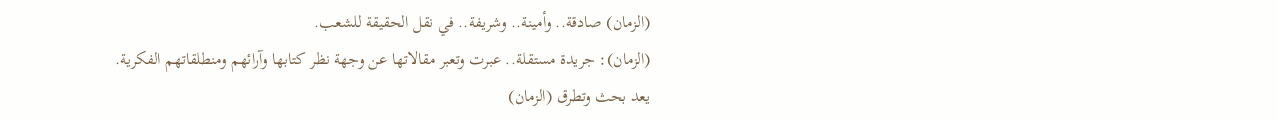(الزمان) صادقة.. وأمينة.. وشريفة.. في نقل الحقيقة للشعب.
(الزمان): جريدة مستقلة.. عبرت وتعبر مقالاتها عن وجهة نظر كتابها وآرائهم ومنطلقاتهم الفكرية.
يعد بحث وتطرق (الزمان)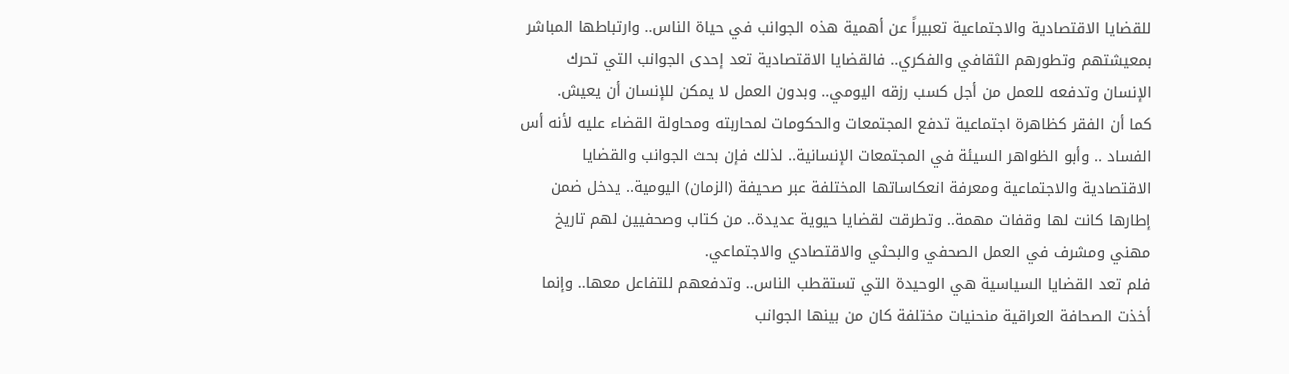للقضايا الاقتصادية والاجتماعية تعبيراً عن أهمية هذه الجوانب في حياة الناس.. وارتباطها المباشر بمعيشتهم وتطورهم الثقافي والفكري.. فالقضايا الاقتصادية تعد إحدى الجوانب التي تحرك الإنسان وتدفعه للعمل من أجل كسب رزقه اليومي.. وبدون العمل لا يمكن للإنسان أن يعيش.
كما أن الفقر كظاهرة اجتماعية تدفع المجتمعات والحكومات لمحاربته ومحاولة القضاء عليه لأنه أس الفساد .. وأبو الظواهر السيئة في المجتمعات الإنسانية.. لذلك فإن بحث الجوانب والقضايا الاقتصادية والاجتماعية ومعرفة انعكاساتها المختلفة عبر صحيفة (الزمان) اليومية.. يدخل ضمن إطارها كانت لها وقفات مهمة.. وتطرقت لقضايا حيوية عديدة.. من كتاب وصحفيين لهم تاريخ مهني ومشرف في العمل الصحفي والبحثي والاقتصادي والاجتماعي.
فلم تعد القضايا السياسية هي الوحيدة التي تستقطب الناس.. وتدفعهم للتفاعل معها.. وإنما أخذت الصحافة العراقية منحنيات مختلفة كان من بينها الجوانب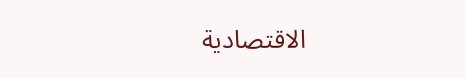الاقتصادية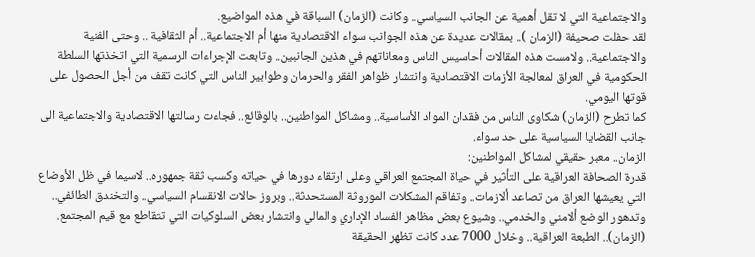والاجتماعية التي لا تقل أهمية عن الجانب السياسي.. وكانت (الزمان) السباقة في هذه المواضيع.
لقد حفلت صحيفة (الزمان ).. بمقالات عديدة عن هذه الجوانب سواء الاقتصادية منها أم الاجتماعية.. أم الثقافية .. وحتى الفنية والاجتماعية.. ولامست هذه المقالات أحاسيس الناس ومعاناتهم في هذين الجانبين.. وتابعت الإجراءات الرسمية التي اتخذتها السلطة الحكومية في العراق لمعالجة الأزمات الاقتصادية وانتشار ظواهر الفقر والحرمان وطوابير الناس التي كانت تقف من أجل الحصول على قوتها اليومي.
كما تطرح (الزمان) شكاوى الناس من فقدان المواد الأساسية.. ومشاكل المواطنين.. بالوقائع.. فجاءت رسالتها الاقتصادية والاجتماعية الى جانب القضايا السياسية على حد سواء.
الزمان.. معبر حقيقي لمشاكل المواطنين:
قدرة الصحافة العراقية على التأثير في حياة المجتمع العراقي وعلى ارتقاء دورها في حياته وكسب ثقة جمهوره.. لاسيما في ظل الأوضاع التي يعيشها العراق من تصاعد ألازمات.. وتفاقم المشكلات الموروثة المستحدثة.. وبروز حالات الانقسام السياسي.. والتخندق الطائفي.. وتدهور الوضع ألامني والخدمي.. وشيوع بعض مظاهر الفساد الإداري والمالي وانتشار بعض السلوكيات التي تتقاطع مع قيم المجتمع.
(الزمان).. الطبعة العراقية.. وخلال 7000 عدد كانت تظهر الحقيقة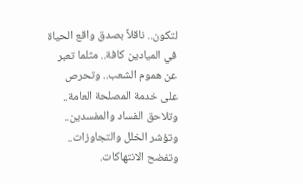لتكون.. ناقلاً بصدق واقع الحياة في الميادين كافة.. مثلما تعبر عن هموم الشعب.. وتحرص على خدمة المصلحة العامة.. وتلاحق الفساد والمفسدين.. وتؤشر الخلل والتجاوزات.. وتفضح الانتهاكات.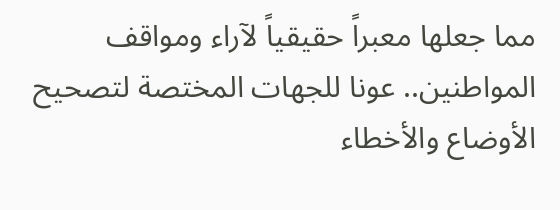مما جعلها معبراً حقيقياً لآراء ومواقف المواطنين.. عونا للجهات المختصة لتصحيح الأوضاع والأخطاء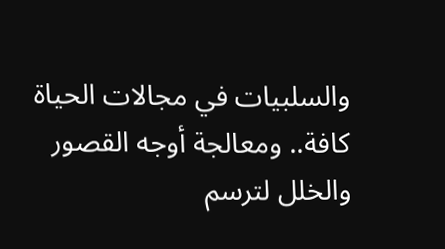والسلبيات في مجالات الحياة كافة.. ومعالجة أوجه القصور والخلل لترسم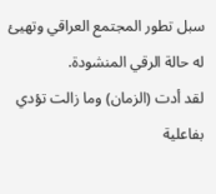سبل تطور المجتمع العراقي وتهيئ له حالة الرقي المنشودة.
لقد أدت (الزمان) وما زالت تؤدي بفاعلية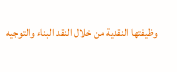وظيفتها النقدية من خلال النقد البناء والتوجيه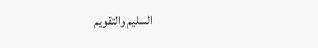السليم والتقويم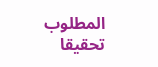المطلوب تحقيقا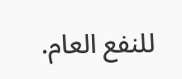للنفع العام.